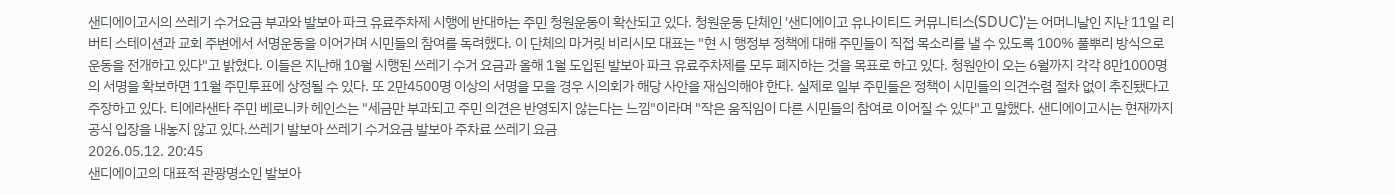샌디에이고시의 쓰레기 수거요금 부과와 발보아 파크 유료주차제 시행에 반대하는 주민 청원운동이 확산되고 있다. 청원운동 단체인 '샌디에이고 유나이티드 커뮤니티스(SDUC)'는 어머니날인 지난 11일 리버티 스테이션과 교회 주변에서 서명운동을 이어가며 시민들의 참여를 독려했다. 이 단체의 마거릿 비리시모 대표는 "현 시 행정부 정책에 대해 주민들이 직접 목소리를 낼 수 있도록 100% 풀뿌리 방식으로 운동을 전개하고 있다"고 밝혔다. 이들은 지난해 10월 시행된 쓰레기 수거 요금과 올해 1월 도입된 발보아 파크 유료주차제를 모두 폐지하는 것을 목표로 하고 있다. 청원안이 오는 6월까지 각각 8만1000명의 서명을 확보하면 11월 주민투표에 상정될 수 있다. 또 2만4500명 이상의 서명을 모을 경우 시의회가 해당 사안을 재심의해야 한다. 실제로 일부 주민들은 정책이 시민들의 의견수렴 절차 없이 추진됐다고 주장하고 있다. 티에라샌타 주민 베로니카 헤인스는 "세금만 부과되고 주민 의견은 반영되지 않는다는 느낌"이라며 "작은 움직임이 다른 시민들의 참여로 이어질 수 있다"고 말했다. 샌디에이고시는 현재까지 공식 입장을 내놓지 않고 있다.쓰레기 발보아 쓰레기 수거요금 발보아 주차료 쓰레기 요금
2026.05.12. 20:45
샌디에이고의 대표적 관광명소인 발보아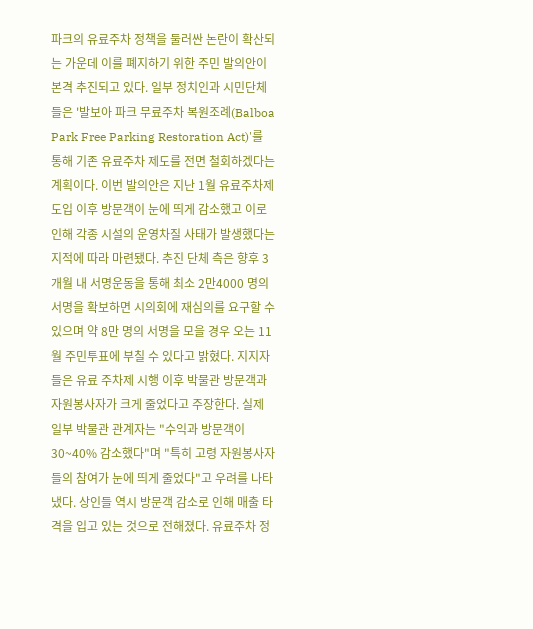파크의 유료주차 정책을 둘러싼 논란이 확산되는 가운데 이를 폐지하기 위한 주민 발의안이 본격 추진되고 있다. 일부 정치인과 시민단체들은 '발보아 파크 무료주차 복원조례(Balboa Park Free Parking Restoration Act)'를 통해 기존 유료주차 제도를 전면 철회하겠다는 계획이다. 이번 발의안은 지난 1월 유료주차제 도입 이후 방문객이 눈에 띄게 감소했고 이로 인해 각종 시설의 운영차질 사태가 발생했다는 지적에 따라 마련됐다. 추진 단체 측은 향후 3개월 내 서명운동을 통해 최소 2만4000 명의 서명을 확보하면 시의회에 재심의를 요구할 수 있으며 약 8만 명의 서명을 모을 경우 오는 11월 주민투표에 부칠 수 있다고 밝혔다. 지지자들은 유료 주차제 시행 이후 박물관 방문객과 자원봉사자가 크게 줄었다고 주장한다. 실제 일부 박물관 관계자는 "수익과 방문객이 30~40% 감소했다"며 "특히 고령 자원봉사자들의 참여가 눈에 띄게 줄었다"고 우려를 나타냈다. 상인들 역시 방문객 감소로 인해 매출 타격을 입고 있는 것으로 전해졌다. 유료주차 정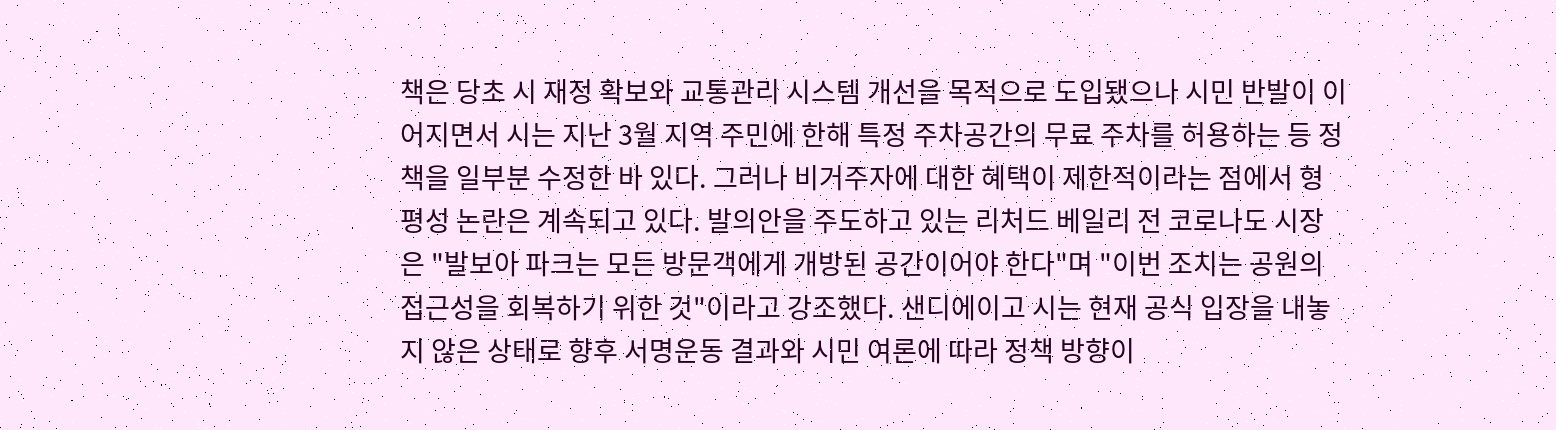책은 당초 시 재정 확보와 교통관리 시스템 개선을 목적으로 도입됐으나 시민 반발이 이어지면서 시는 지난 3월 지역 주민에 한해 특정 주차공간의 무료 주차를 허용하는 등 정책을 일부분 수정한 바 있다. 그러나 비거주자에 대한 혜택이 제한적이라는 점에서 형평성 논란은 계속되고 있다. 발의안을 주도하고 있는 리처드 베일리 전 코로나도 시장은 "발보아 파크는 모든 방문객에게 개방된 공간이어야 한다"며 "이번 조치는 공원의 접근성을 회복하기 위한 것"이라고 강조했다. 샌디에이고 시는 현재 공식 입장을 내놓지 않은 상태로 향후 서명운동 결과와 시민 여론에 따라 정책 방향이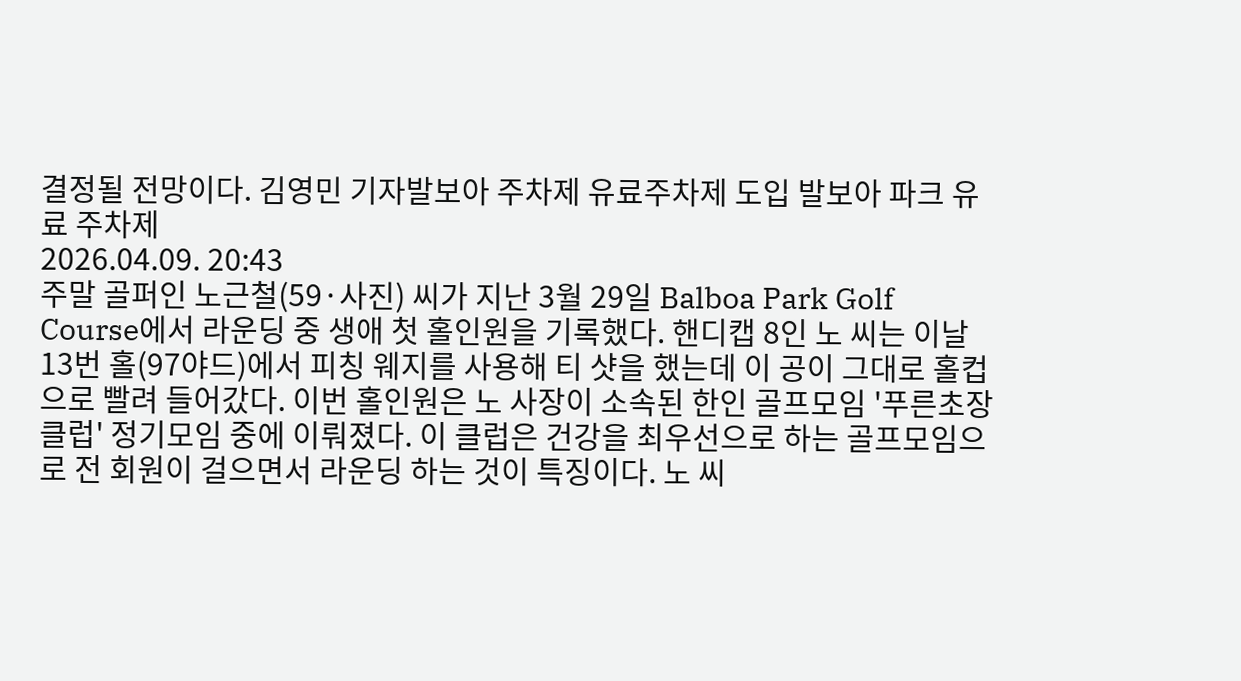결정될 전망이다. 김영민 기자발보아 주차제 유료주차제 도입 발보아 파크 유료 주차제
2026.04.09. 20:43
주말 골퍼인 노근철(59·사진) 씨가 지난 3월 29일 Balboa Park Golf Course에서 라운딩 중 생애 첫 홀인원을 기록했다. 핸디캡 8인 노 씨는 이날 13번 홀(97야드)에서 피칭 웨지를 사용해 티 샷을 했는데 이 공이 그대로 홀컵으로 빨려 들어갔다. 이번 홀인원은 노 사장이 소속된 한인 골프모임 '푸른초장 클럽' 정기모임 중에 이뤄졌다. 이 클럽은 건강을 최우선으로 하는 골프모임으로 전 회원이 걸으면서 라운딩 하는 것이 특징이다. 노 씨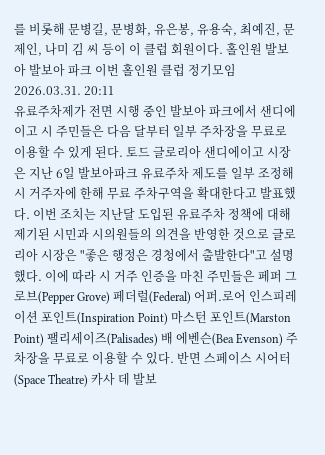를 비롯해 문병길, 문병화, 유은봉, 유용숙, 최예진, 문제인, 나미 김 씨 등이 이 클럽 회원이다. 홀인원 발보아 발보아 파크 이번 홀인원 클럽 정기모임
2026.03.31. 20:11
유료주차제가 전면 시행 중인 발보아 파크에서 샌디에이고 시 주민들은 다음 달부터 일부 주차장을 무료로 이용할 수 있게 된다. 토드 글로리아 샌디에이고 시장은 지난 6일 발보아파크 유료주차 제도를 일부 조정해 시 거주자에 한해 무료 주차구역을 확대한다고 발표했다. 이번 조치는 지난달 도입된 유료주차 정책에 대해 제기된 시민과 시의원들의 의견을 반영한 것으로 글로리아 시장은 "좋은 행정은 경청에서 출발한다"고 설명했다. 이에 따라 시 거주 인증을 마친 주민들은 페퍼 그로브(Pepper Grove) 페더럴(Federal) 어퍼.로어 인스피레이션 포인트(Inspiration Point) 마스턴 포인트(Marston Point) 팰리세이즈(Palisades) 배 에벤슨(Bea Evenson) 주차장을 무료로 이용할 수 있다. 반면 스페이스 시어터(Space Theatre) 카사 데 발보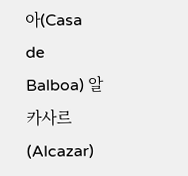아(Casa de Balboa) 알카사르(Alcazar)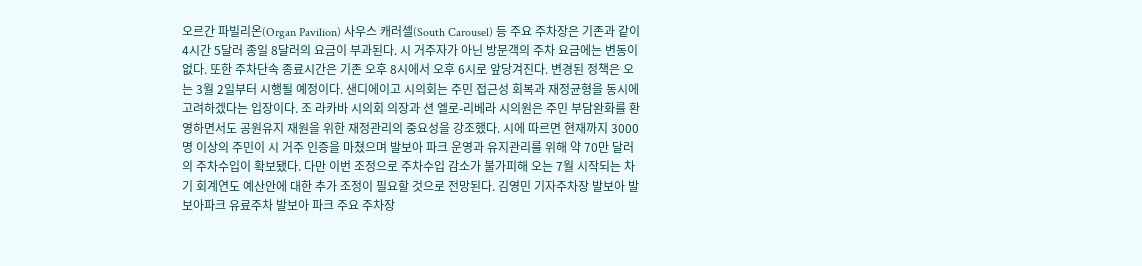오르간 파빌리온(Organ Pavilion) 사우스 캐러셀(South Carousel) 등 주요 주차장은 기존과 같이 4시간 5달러 종일 8달러의 요금이 부과된다. 시 거주자가 아닌 방문객의 주차 요금에는 변동이 없다. 또한 주차단속 종료시간은 기존 오후 8시에서 오후 6시로 앞당겨진다. 변경된 정책은 오는 3월 2일부터 시행될 예정이다. 샌디에이고 시의회는 주민 접근성 회복과 재정균형을 동시에 고려하겠다는 입장이다. 조 라카바 시의회 의장과 션 엘로-리베라 시의원은 주민 부담완화를 환영하면서도 공원유지 재원을 위한 재정관리의 중요성을 강조했다. 시에 따르면 현재까지 3000명 이상의 주민이 시 거주 인증을 마쳤으며 발보아 파크 운영과 유지관리를 위해 약 70만 달러의 주차수입이 확보됐다. 다만 이번 조정으로 주차수입 감소가 불가피해 오는 7월 시작되는 차기 회계연도 예산안에 대한 추가 조정이 필요할 것으로 전망된다. 김영민 기자주차장 발보아 발보아파크 유료주차 발보아 파크 주요 주차장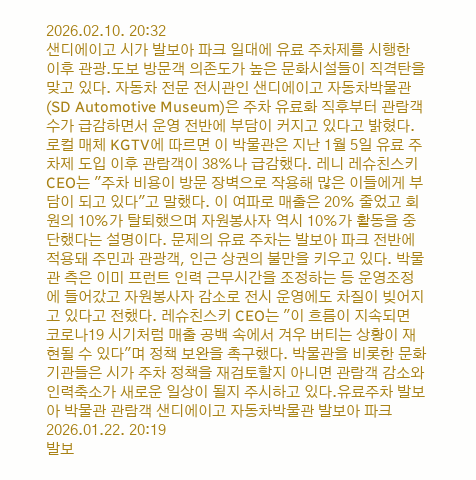2026.02.10. 20:32
샌디에이고 시가 발보아 파크 일대에 유료 주차제를 시행한 이후 관광.도보 방문객 의존도가 높은 문화시설들이 직격탄을 맞고 있다. 자동차 전문 전시관인 샌디에이고 자동차박물관(SD Automotive Museum)은 주차 유료화 직후부터 관람객 수가 급감하면서 운영 전반에 부담이 커지고 있다고 밝혔다. 로컬 매체 KGTV에 따르면 이 박물관은 지난 1월 5일 유료 주차제 도입 이후 관람객이 38%나 급감했다. 레니 레슈친스키 CEO는 "주차 비용이 방문 장벽으로 작용해 많은 이들에게 부담이 되고 있다"고 말했다. 이 여파로 매출은 20% 줄었고 회원의 10%가 탈퇴했으며 자원봉사자 역시 10%가 활동을 중단했다는 설명이다. 문제의 유료 주차는 발보아 파크 전반에 적용돼 주민과 관광객, 인근 상권의 불만을 키우고 있다. 박물관 측은 이미 프런트 인력 근무시간을 조정하는 등 운영조정에 들어갔고 자원봉사자 감소로 전시 운영에도 차질이 빚어지고 있다고 전했다. 레슈친스키 CEO는 "이 흐름이 지속되면 코로나19 시기처럼 매출 공백 속에서 겨우 버티는 상황이 재현될 수 있다"며 정책 보완을 촉구했다. 박물관을 비롯한 문화기관들은 시가 주차 정책을 재검토할지 아니면 관람객 감소와 인력축소가 새로운 일상이 될지 주시하고 있다.유료주차 발보아 박물관 관람객 샌디에이고 자동차박물관 발보아 파크
2026.01.22. 20:19
발보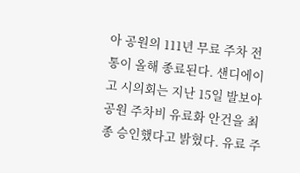아 공원의 111년 무료 주차 전통이 올해 종료된다. 샌디에이고 시의회는 지난 15일 발보아 공원 주차비 유료화 안건을 최종 승인했다고 밝혔다. 유료 주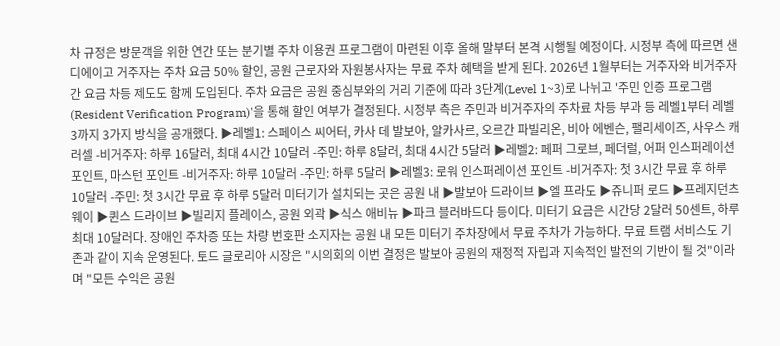차 규정은 방문객을 위한 연간 또는 분기별 주차 이용권 프로그램이 마련된 이후 올해 말부터 본격 시행될 예정이다. 시정부 측에 따르면 샌디에이고 거주자는 주차 요금 50% 할인, 공원 근로자와 자원봉사자는 무료 주차 혜택을 받게 된다. 2026년 1월부터는 거주자와 비거주자 간 요금 차등 제도도 함께 도입된다. 주차 요금은 공원 중심부와의 거리 기준에 따라 3단계(Level 1~3)로 나뉘고 '주민 인증 프로그램(Resident Verification Program)'을 통해 할인 여부가 결정된다. 시정부 측은 주민과 비거주자의 주차료 차등 부과 등 레벨1부터 레벨3까지 3가지 방식을 공개했다. ▶레벨1: 스페이스 씨어터, 카사 데 발보아, 알카사르, 오르간 파빌리온, 비아 에벤슨, 팰리세이즈, 사우스 캐러셀 -비거주자: 하루 16달러, 최대 4시간 10달러 -주민: 하루 8달러, 최대 4시간 5달러 ▶레벨2: 페퍼 그로브, 페더럴, 어퍼 인스퍼레이션 포인트, 마스턴 포인트 -비거주자: 하루 10달러 -주민: 하루 5달러 ▶레벨3: 로워 인스퍼레이션 포인트 -비거주자: 첫 3시간 무료 후 하루 10달러 -주민: 첫 3시간 무료 후 하루 5달러 미터기가 설치되는 곳은 공원 내 ▶발보아 드라이브 ▶엘 프라도 ▶쥬니퍼 로드 ▶프레지던츠 웨이 ▶퀸스 드라이브 ▶빌리지 플레이스, 공원 외곽 ▶식스 애비뉴 ▶파크 블러바드다 등이다. 미터기 요금은 시간당 2달러 50센트, 하루 최대 10달러다. 장애인 주차증 또는 차량 번호판 소지자는 공원 내 모든 미터기 주차장에서 무료 주차가 가능하다. 무료 트램 서비스도 기존과 같이 지속 운영된다. 토드 글로리아 시장은 "시의회의 이번 결정은 발보아 공원의 재정적 자립과 지속적인 발전의 기반이 될 것"이라며 "모든 수익은 공원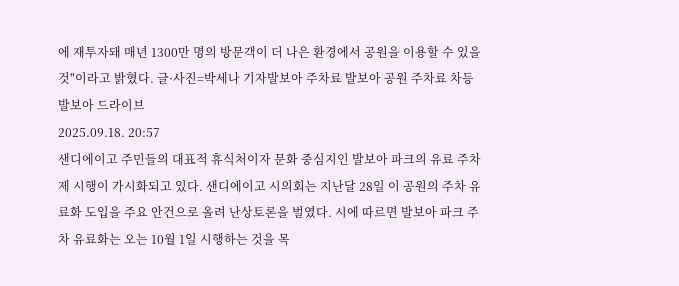에 재투자돼 매년 1300만 명의 방문객이 더 나은 환경에서 공원을 이용할 수 있을 것"이라고 밝혔다. 글·사진=박세나 기자발보아 주차료 발보아 공원 주차료 차등 발보아 드라이브
2025.09.18. 20:57
샌디에이고 주민들의 대표적 휴식처이자 문화 중심지인 발보아 파크의 유료 주차제 시행이 가시화되고 있다. 샌디에이고 시의회는 지난달 28일 이 공원의 주차 유료화 도입을 주요 안건으로 올려 난상토론을 벌였다. 시에 따르면 발보아 파크 주차 유료화는 오는 10월 1일 시행하는 것을 목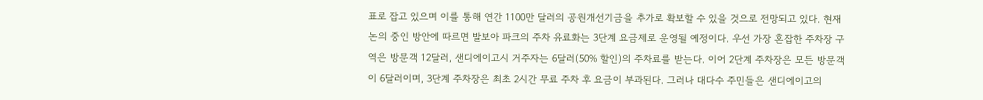표로 잡고 있으며 이를 통해 연간 1100만 달러의 공원개선기금을 추가로 확보할 수 있을 것으로 전망되고 있다. 현재 논의 중인 방안에 따르면 발보아 파크의 주차 유료화는 3단계 요금제로 운영될 예정이다. 우선 가장 혼잡한 주차장 구역은 방문객 12달러, 샌디에이고시 거주자는 6달러(50% 할인)의 주차료를 받는다. 이어 2단계 주차장은 모든 방문객이 6달러이며, 3단계 주차장은 최초 2시간 무료 주차 후 요금이 부과된다. 그러나 대다수 주민들은 샌디에이고의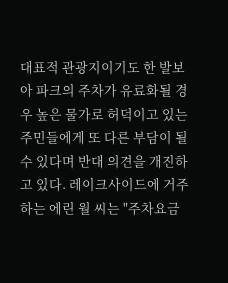대표적 관광지이기도 한 발보아 파크의 주차가 유료화될 경우 높은 물가로 허덕이고 있는 주민들에게 또 다른 부담이 될 수 있다며 반대 의견을 개진하고 있다. 레이크사이드에 거주하는 에린 월 씨는 "주차요금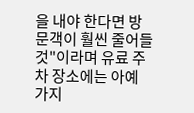을 내야 한다면 방문객이 훨씬 줄어들 것"이라며 유료 주차 장소에는 아예 가지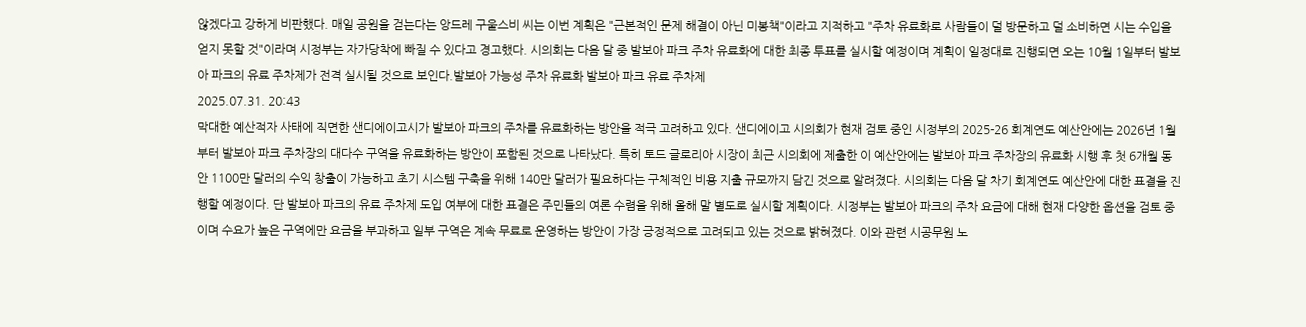않겠다고 강하게 비판했다. 매일 공원을 걷는다는 앙드레 구울스비 씨는 이번 계획은 "근본적인 문제 해결이 아닌 미봉책"이라고 지적하고 "주차 유료화로 사람들이 덜 방문하고 덜 소비하면 시는 수입을 얻지 못할 것"이라며 시정부는 자가당착에 빠질 수 있다고 경고했다. 시의회는 다음 달 중 발보아 파크 주차 유료화에 대한 최종 투표를 실시할 예정이며 계획이 일정대로 진행되면 오는 10월 1일부터 발보아 파크의 유료 주차제가 전격 실시될 것으로 보인다.발보아 가능성 주차 유료화 발보아 파크 유료 주차제
2025.07.31. 20:43
막대한 예산적자 사태에 직면한 샌디에이고시가 발보아 파크의 주차를 유료화하는 방안을 적극 고려하고 있다. 샌디에이고 시의회가 현재 검토 중인 시정부의 2025-26 회계연도 예산안에는 2026년 1월부터 발보아 파크 주차장의 대다수 구역을 유료화하는 방안이 포함된 것으로 나타났다. 특히 토드 글로리아 시장이 최근 시의회에 제출한 이 예산안에는 발보아 파크 주차장의 유료화 시행 후 첫 6개월 동안 1100만 달러의 수익 창출이 가능하고 초기 시스템 구축을 위해 140만 달러가 필요하다는 구체적인 비용 지출 규모까지 담긴 것으로 알려졌다. 시의회는 다음 달 차기 회계연도 예산안에 대한 표결을 진행할 예정이다. 단 발보아 파크의 유료 주차제 도입 여부에 대한 표결은 주민들의 여론 수렴을 위해 올해 말 별도로 실시할 계획이다. 시정부는 발보아 파크의 주차 요금에 대해 현재 다양한 옵션을 검토 중이며 수요가 높은 구역에만 요금을 부과하고 일부 구역은 계속 무료로 운영하는 방안이 가장 긍정적으로 고려되고 있는 것으로 밝혀졌다. 이와 관련 시공무원 노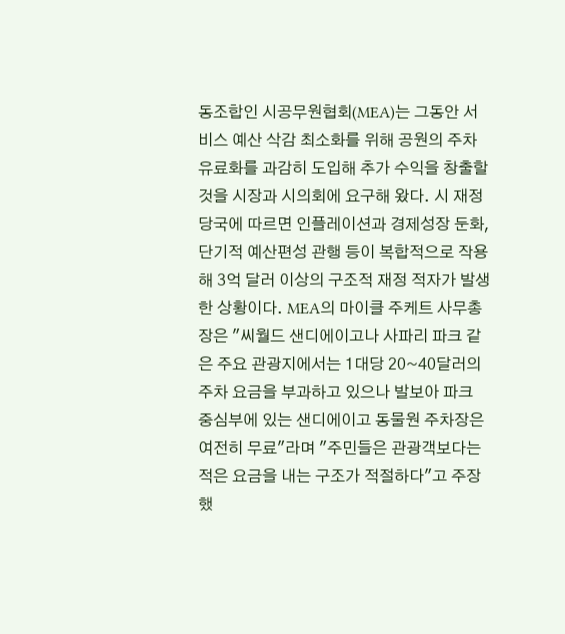동조합인 시공무원협회(MEA)는 그동안 서비스 예산 삭감 최소화를 위해 공원의 주차 유료화를 과감히 도입해 추가 수익을 창출할 것을 시장과 시의회에 요구해 왔다. 시 재정 당국에 따르면 인플레이션과 경제성장 둔화, 단기적 예산편성 관행 등이 복합적으로 작용해 3억 달러 이상의 구조적 재정 적자가 발생한 상황이다. MEA의 마이클 주케트 사무총장은 "씨월드 샌디에이고나 사파리 파크 같은 주요 관광지에서는 1대당 20~40달러의 주차 요금을 부과하고 있으나 발보아 파크 중심부에 있는 샌디에이고 동물원 주차장은 여전히 무료"라며 "주민들은 관광객보다는 적은 요금을 내는 구조가 적절하다"고 주장했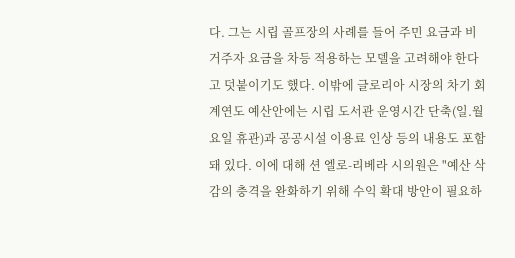다. 그는 시립 골프장의 사례를 들어 주민 요금과 비거주자 요금을 차등 적용하는 모델을 고려해야 한다고 덧붙이기도 했다. 이밖에 글로리아 시장의 차기 회계연도 예산안에는 시립 도서관 운영시간 단축(일.월요일 휴관)과 공공시설 이용료 인상 등의 내용도 포함돼 있다. 이에 대해 션 엘로-리베라 시의원은 "예산 삭감의 충격을 완화하기 위해 수익 확대 방안이 필요하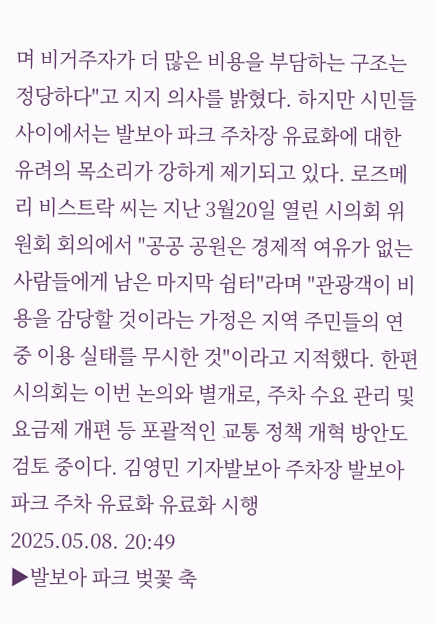며 비거주자가 더 많은 비용을 부담하는 구조는 정당하다"고 지지 의사를 밝혔다. 하지만 시민들 사이에서는 발보아 파크 주차장 유료화에 대한 유려의 목소리가 강하게 제기되고 있다. 로즈메리 비스트락 씨는 지난 3월20일 열린 시의회 위원회 회의에서 "공공 공원은 경제적 여유가 없는 사람들에게 남은 마지막 쉼터"라며 "관광객이 비용을 감당할 것이라는 가정은 지역 주민들의 연중 이용 실태를 무시한 것"이라고 지적했다. 한편 시의회는 이번 논의와 별개로, 주차 수요 관리 및 요금제 개편 등 포괄적인 교통 정책 개혁 방안도 검토 중이다. 김영민 기자발보아 주차장 발보아 파크 주차 유료화 유료화 시행
2025.05.08. 20:49
▶발보아 파크 벚꽃 축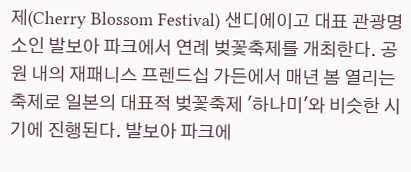제(Cherry Blossom Festival) 샌디에이고 대표 관광명소인 발보아 파크에서 연례 벚꽃축제를 개최한다. 공원 내의 재패니스 프렌드십 가든에서 매년 봄 열리는 축제로 일본의 대표적 벚꽃축제 '하나미'와 비슷한 시기에 진행된다. 발보아 파크에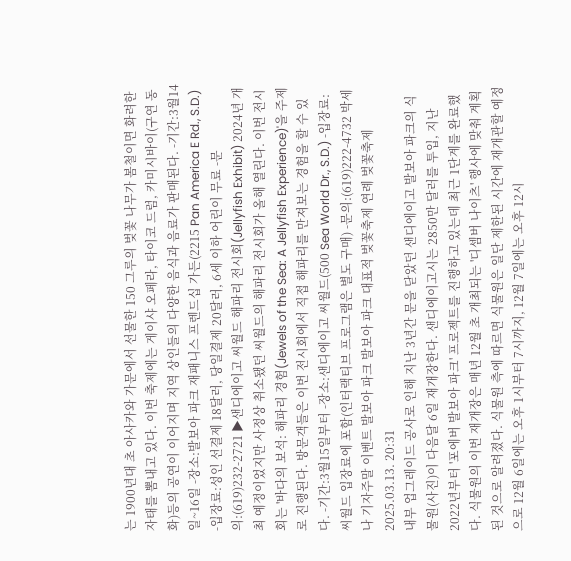는 1900년대 초 아사카와 가문에서 선물한 150 그루의 벚꽃 나무가 봄철이면 화려한 자태를 뽐내고 있다. 이번 축제에는 게이샤 오페라, 타이코 드럼, 카미시바이(구연 동화)등의 공연이 이어지며 지역 상인들의 다양한 음식과 음료가 판매된다. -기간:3월14일~16일 -장소:발보아 파크 재패니스 프렌드십 가든(2215 Pan America E Rd., S.D.) -입장료:성인 선결제 18달러, 당일결제 20달러, 6세 이하 어린이 무료 -문의:(619)232-2721 ▶샌디에이고 씨월드 해파리 전시회(Jellyfish Exhibit) 2024년 개최 예정이었지만 사정상 취소됐던 씨월드의 해파리 전시회가 올해 열린다. 이번 전시회는 '바다의 보석: 해파리 경험(Jewels of the Sea: A Jellyfish Experience)'을 주제로 진행된다. 방문객들은 이번 전시회에서 직접 해파리를 만져보는 경험을 할 수 있다. -기간:3월15일부터 -장소:샌디에이고 씨월드(500 Sea World Dr., S.D.) -입장료:씨월드 입장료에 포함(인터랙티브 프로그램은 별도 구매) -문의:(619)222-4732 박세나 기자주말 이벤트 발보아 파크 발보아 파크 대표적 벚꽃축제 연례 벚꽃축제
2025.03.13. 20:31
내부 업그레이드 공사로 인해 지난 3년간 문을 닫았던 샌디에이고 발보아 파크의 식물원(사진)이 다음달 6일 재개장한다. 샌디에이고시는 2850만 달러를 투입, 지난 2022년부터 '포에버 발보아 파크' 프로젝트를 진행하고 있는데 최근 1단계를 완료했다. 식물원의 이번 재개장은 매년 12월 초 개최되는 '디셈버 나이츠' 행사에 맞춰 계획된 것으로 알려졌다. 식물원 측에 따르면 식물원은 일단 제한된 시간에 재개관할 예정으로 12월 6일에는 오후 1시부터 7시까지, 12월 7일에는 오후 12시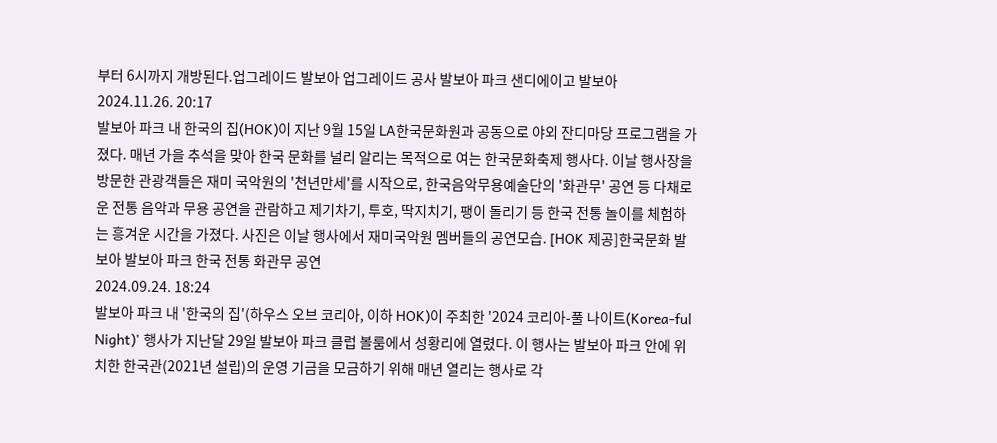부터 6시까지 개방된다.업그레이드 발보아 업그레이드 공사 발보아 파크 샌디에이고 발보아
2024.11.26. 20:17
발보아 파크 내 한국의 집(HOK)이 지난 9월 15일 LA한국문화원과 공동으로 야외 잔디마당 프로그램을 가졌다. 매년 가을 추석을 맞아 한국 문화를 널리 알리는 목적으로 여는 한국문화축제 행사다. 이날 행사장을 방문한 관광객들은 재미 국악원의 '천년만세'를 시작으로, 한국음악무용예술단의 '화관무' 공연 등 다채로운 전통 음악과 무용 공연을 관람하고 제기차기, 투호, 딱지치기, 팽이 돌리기 등 한국 전통 놀이를 체험하는 흥겨운 시간을 가졌다. 사진은 이날 행사에서 재미국악원 멤버들의 공연모습. [HOK 제공]한국문화 발보아 발보아 파크 한국 전통 화관무 공연
2024.09.24. 18:24
발보아 파크 내 '한국의 집'(하우스 오브 코리아, 이하 HOK)이 주최한 '2024 코리아-풀 나이트(Korea-ful Night)' 행사가 지난달 29일 발보아 파크 클럽 볼룸에서 성황리에 열렸다. 이 행사는 발보아 파크 안에 위치한 한국관(2021년 설립)의 운영 기금을 모금하기 위해 매년 열리는 행사로 각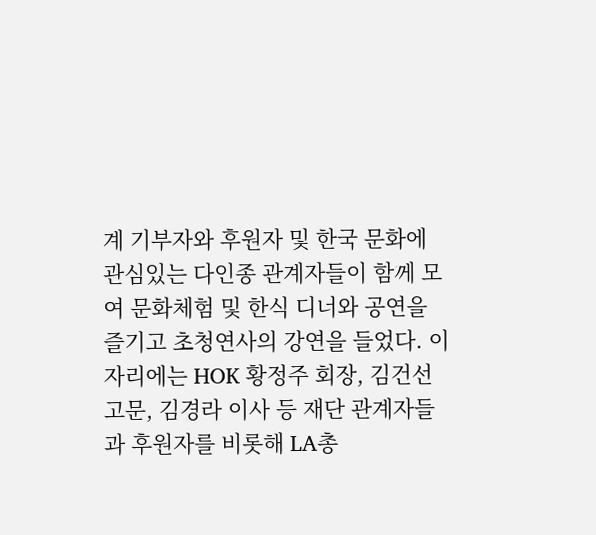계 기부자와 후원자 및 한국 문화에 관심있는 다인종 관계자들이 함께 모여 문화체험 및 한식 디너와 공연을 즐기고 초청연사의 강연을 들었다. 이 자리에는 HOK 황정주 회장, 김건선 고문, 김경라 이사 등 재단 관계자들과 후원자를 비롯해 LA총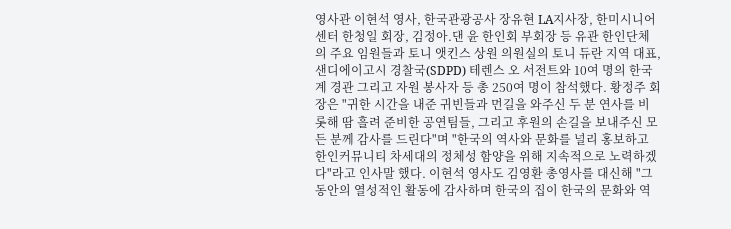영사관 이현석 영사, 한국관광공사 장유현 LA지사장, 한미시니어센터 한청일 회장, 김정아.댄 윤 한인회 부회장 등 유관 한인단체의 주요 임원들과 토니 앳킨스 상원 의원실의 토니 듀란 지역 대표, 샌디에이고시 경찰국(SDPD) 테렌스 오 서전트와 10여 명의 한국계 경관 그리고 자원 봉사자 등 총 250여 명이 참석했다. 황정주 회장은 "귀한 시간을 내준 귀빈들과 먼길을 와주신 두 분 연사를 비롯해 땀 흘려 준비한 공연팀들, 그리고 후원의 손길을 보내주신 모든 분께 감사를 드린다"며 "한국의 역사와 문화를 널리 홍보하고 한인커뮤니티 차세대의 정체성 함양을 위해 지속적으로 노력하겠다"라고 인사말 했다. 이현석 영사도 김영환 총영사를 대신해 "그동안의 열성적인 활동에 감사하며 한국의 집이 한국의 문화와 역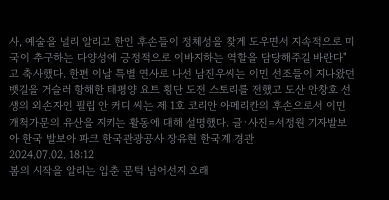사, 예술을 널리 알리고 한인 후손들이 정체성을 찾게 도우면서 지속적으로 미국이 추구하는 다양성에 긍정적으로 이바지하는 역할을 담당해주길 바란다"고 축사했다. 한편 이날 특별 연사로 나선 남진우씨는 이민 선조들이 지나왔던 뱃길을 거슬러 항해한 태평양 요트 횡단 도전 스토리를 전했고 도산 안창호 선생의 외손자인 필립 안 커디 씨는 제 1호 코리안 아메리칸의 후손으로서 이민 개척가문의 유산을 지키는 활동에 대해 설명했다. 글·사진=서정원 기자발보아 한국 발보아 파크 한국관광공사 장유현 한국계 경관
2024.07.02. 18:12
봄의 시작을 알리는 입춘 문턱 넘어선지 오래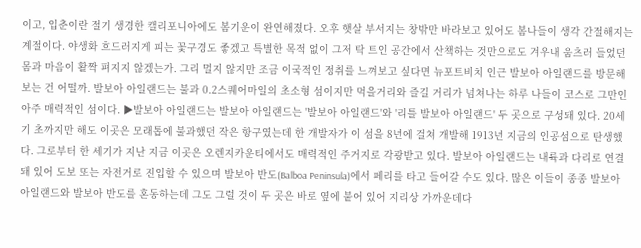이고, 입춘이란 절기 생경한 캘리포니아에도 봄기운이 완연해졌다. 오후 햇살 부서지는 창밖만 바라보고 있어도 봄나들이 생각 간절해지는 계절이다. 야생화 흐드러지게 피는 꽃구경도 좋겠고 특별한 목적 없이 그저 탁 트인 공간에서 산책하는 것만으로도 겨우내 움츠러 들었던 몸과 마음이 활짝 펴지지 않겠는가. 그리 멀지 않지만 조금 이국적인 정취를 느껴보고 싶다면 뉴포트비치 인근 발보아 아일랜드를 방문해 보는 건 어떨까. 발보아 아일랜드는 불과 0.2스퀘어마일의 초소형 섬이지만 먹을거리와 즐길 거리가 넘쳐나는 하루 나들이 코스로 그만인 아주 매력적인 섬이다. ▶발보아 아일랜드는 발보아 아일랜드는 '발보아 아일랜드'와 '리틀 발보아 아일랜드' 두 곳으로 구성돼 있다. 20세기 초까지만 해도 이곳은 모래톱에 불과했던 작은 항구였는데 한 개발자가 이 섬을 8년에 걸쳐 개발해 1913년 지금의 인공섬으로 탄생했다. 그로부터 한 세기가 지난 지금 이곳은 오렌지카운티에서도 매력적인 주거지로 각광받고 있다. 발보아 아일랜드는 내륙과 다리로 연결돼 있어 도보 또는 자전거로 진입할 수 있으며 발보아 반도(Balboa Peninsula)에서 페리를 타고 들어갈 수도 있다. 많은 이들이 종종 발보아 아일랜드와 발보아 반도를 혼동하는데 그도 그럴 것이 두 곳은 바로 옆에 붙어 있어 지리상 가까운데다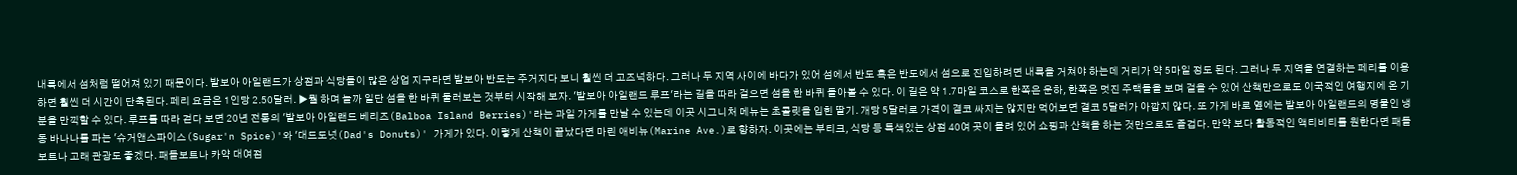내륙에서 섬처럼 떨어져 있기 때문이다. 발보아 아일랜드가 상점과 식당들이 많은 상업 지구라면 발보아 반도는 주거지다 보니 훨씬 더 고즈넉하다. 그러나 두 지역 사이에 바다가 있어 섬에서 반도 혹은 반도에서 섬으로 진입하려면 내륙을 거쳐야 하는데 거리가 약 5마일 정도 된다. 그러나 두 지역을 연결하는 페리를 이용하면 훨씬 더 시간이 단축된다. 페리 요금은 1인당 2.50달러. ▶뭘 하며 놀까 일단 섬을 한 바퀴 둘러보는 것부터 시작해 보자. '발보아 아일랜드 루프'라는 길을 따라 걸으면 섬을 한 바퀴 돌아볼 수 있다. 이 길은 약 1.7마일 코스로 한쪽은 운하, 한쪽은 멋진 주택들을 보며 걸을 수 있어 산책만으로도 이국적인 여행지에 온 기분을 만끽할 수 있다. 루프를 따라 걷다 보면 20년 전통의 '발보아 아일랜드 베리즈(Balboa Island Berries)'라는 과일 가게를 만날 수 있는데 이곳 시그니처 메뉴는 초콜릿을 입힌 딸기. 개당 5달러로 가격이 결코 싸지는 않지만 먹어보면 결코 5달러가 아깝지 않다. 또 가게 바로 옆에는 발보아 아일랜드의 명물인 냉동 바나나를 파는 '슈거앤스파이스(Sugar'n Spice)'와 '대드도넛(Dad's Donuts)' 가게가 있다. 이렇게 산책이 끝났다면 마린 애비뉴(Marine Ave.)로 향하자. 이곳에는 부티크, 식당 등 특색있는 상점 40여 곳이 몰려 있어 쇼핑과 산책을 하는 것만으로도 즐겁다. 만약 보다 활동적인 액티비티를 원한다면 패들 보트나 고래 관광도 좋겠다. 패들보트나 카약 대여점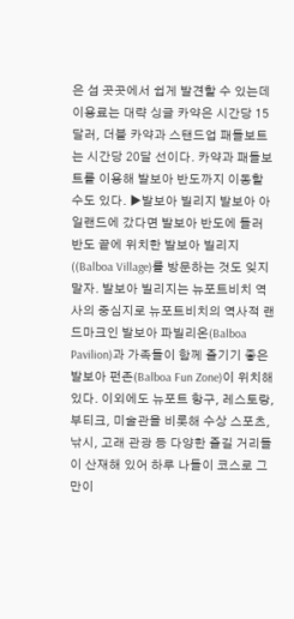은 섬 곳곳에서 쉽게 발견할 수 있는데 이용료는 대략 싱글 카약은 시간당 15달러, 더블 카약과 스탠드업 패들보트는 시간당 20달 선이다. 카약과 패들보트를 이용해 발보아 반도까지 이동할 수도 있다. ▶발보아 빌리지 발보아 아일랜드에 갔다면 발보아 반도에 들러 반도 끝에 위치한 발보아 빌리지((Balboa Village)를 방문하는 것도 잊지 말자. 발보아 빌리지는 뉴포트비치 역사의 중심지로 뉴포트비치의 역사적 랜드마크인 발보아 파빌리온(Balboa Pavilion)과 가족들이 함께 즐기기 좋은 발보아 펀존(Balboa Fun Zone)이 위치해 있다. 이외에도 뉴포트 항구, 레스토랑, 부티크, 미술관을 비롯해 수상 스포츠, 낚시, 고래 관광 등 다양한 즐길 거리들이 산재해 있어 하루 나들이 코스로 그만이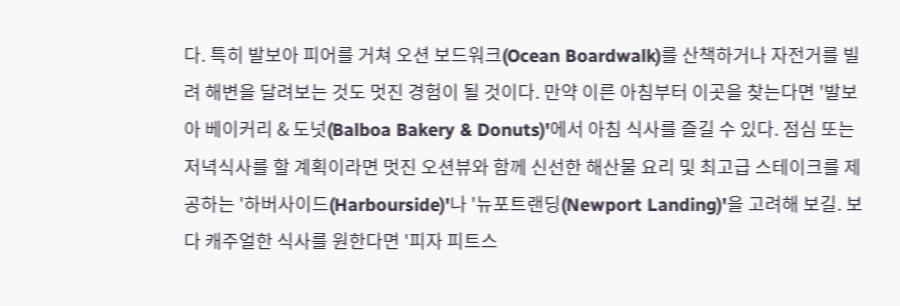다. 특히 발보아 피어를 거쳐 오션 보드워크(Ocean Boardwalk)를 산책하거나 자전거를 빌려 해변을 달려보는 것도 멋진 경험이 될 것이다. 만약 이른 아침부터 이곳을 찾는다면 '발보아 베이커리 & 도넛(Balboa Bakery & Donuts)'에서 아침 식사를 즐길 수 있다. 점심 또는 저녁식사를 할 계획이라면 멋진 오션뷰와 함께 신선한 해산물 요리 및 최고급 스테이크를 제공하는 '하버사이드(Harbourside)'나 '뉴포트랜딩(Newport Landing)'을 고려해 보길. 보다 캐주얼한 식사를 원한다면 '피자 피트스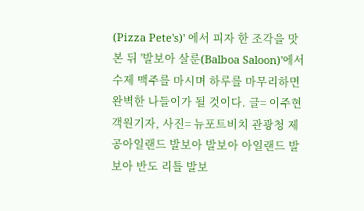(Pizza Pete's)' 에서 피자 한 조각을 맛본 뒤 '발보아 살룬(Balboa Saloon)'에서 수제 맥주를 마시며 하루를 마무리하면 완벽한 나들이가 될 것이다. 글= 이주현 객원기자, 사진= 뉴포트비치 관광청 제공아일랜드 발보아 발보아 아일랜드 발보아 반도 리틀 발보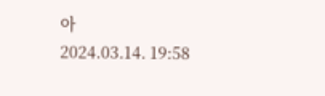아
2024.03.14. 19:58